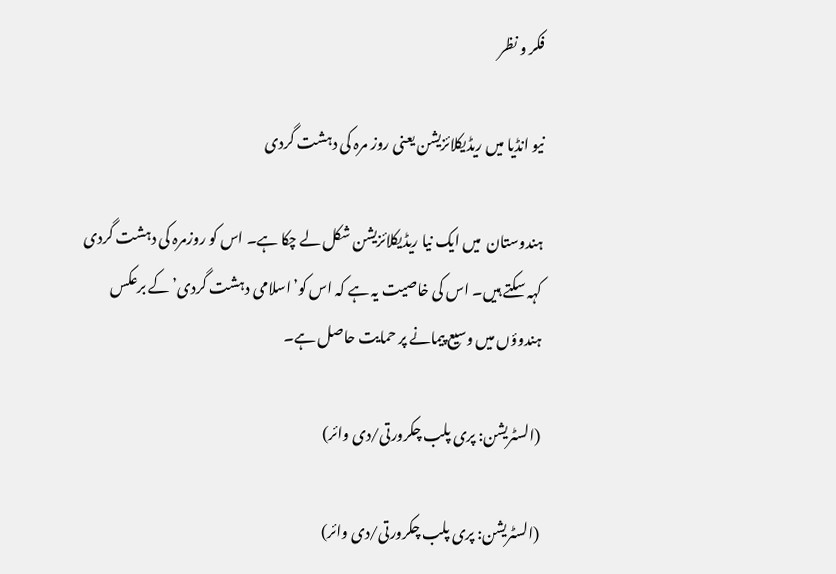فکر و نظر

نیو انڈیا میں ریڈیکلائزیشن یعنی روز مرہ کی دہشت گردی

ہندوستان  میں ایک نیا ریڈیکلائزیشن شکل لے چکا ہے۔ اس کو روزمرہ کی دہشت گردی کہہ سکتے ہیں۔ اس کی خاصیت یہ ہے کہ اس کو’اسلامی دہشت گردی’کے برعکس ہندوؤں میں وسیع پیمانے پر حمایت حاصل ہے۔

(السٹریشن: پری پلب چکرورتی/دی وائر)

(السٹریشن: پری پلب چکرورتی/دی وائر)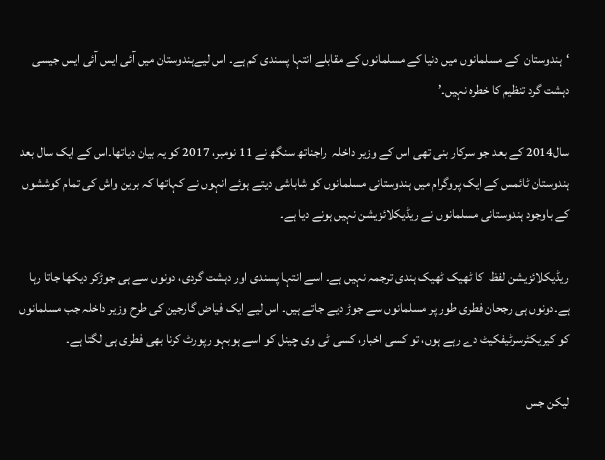‘ہندوستان  کے مسلمانوں میں دنیا کے مسلمانوں کے مقابلے انتہا پسندی کم ہے۔ اس لیےہندوستان میں آئی ایس آئی ایس جیسی دہشت گرد تنظیم کا خطرہ نہیں۔’

سال2014 کے بعد جو سرکار بنی تھی اس کے وزیر داخلہ  راجناتھ سنگھ نے 11 نومبر، 2017 کو یہ بیان دیاتھا۔اس کے ایک سال بعد ہندوستان ٹائمس کے ایک پروگرام میں ہندوستانی مسلمانوں کو شاباشی دیتے ہوئے انہوں نے کہاتھا کہ برین واش کی تمام کوششوں کے باوجود ہندوستانی مسلمانوں نے ریڈیکلائزیشن نہیں ہونے دیا ہے۔

ریڈیکلائزیشن لفظ  کا ٹھیک ٹھیک ہندی ترجمہ نہیں ہے۔ اسے انتہا پسندی اور دہشت گردی، دونوں سے ہی جوڑکر دیکھا جاتا رہا ہے۔دونوں ہی رجحان فطری طور پر مسلمانوں سے جوڑ دیے جاتے ہیں۔ اس لیے ایک فیاض گارجین کی طرح وزیر داخلہ جب مسلمانوں کو کیریکٹرسرٹیفکیٹ دے رہے ہوں، تو کسی اخبار، کسی ٹی وی چینل کو اسے ہوبہو رپورٹ کرنا بھی فطری ہی لگتا ہے۔

لیکن جس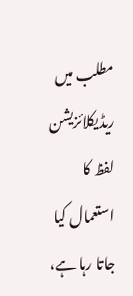مطلب میں ریڈیکلائزیشن لفظ کا استعمال کیا جاتا رہا ہے،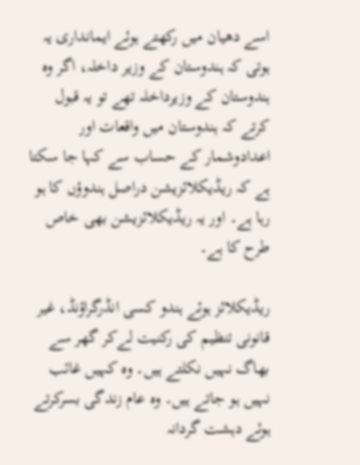اسے دھیان میں رکھتے ہوئے ایمانداری یہ ہوتی کہ ہندوستان کے وزیر داخلہ، اگر وہ ہندوستان کے وزیرداخلہ تھے تو یہ قبول کرتے کہ ہندوستان میں واقعات اور اعدادوشمار کے حساب سے کہا جا سکتا ہے کہ ریڈیکلائزیشن دراصل ہندوؤں کا ہو رہا ہے۔ اور یہ ریڈیکلائزیشن بھی خاص طرح کا ہے۔

ریڈیکلائز ہوئے ہندو کسی انڈرگراؤنڈ، غیر قانونی تنظیم کی رکنیت لےکر گھر سے بھاگ نہیں نکلتے ہیں۔ وہ کہیں غائب نہیں ہو جاتے ہیں۔ وہ عام زندگی بسرکرتے ہوئے دہشت گردانہ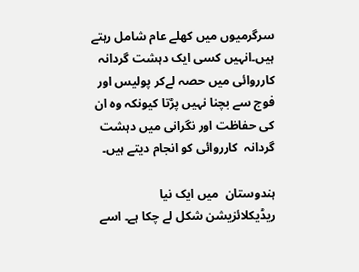سرگرمیوں میں کھلے عام شامل رہتے ہیں۔انہیں کسی ایک دہشت گردانہ  کارروائی میں حصہ لےکر پولیس اور فوج سے بچنا نہیں پڑتا کیونکہ وہ ان کی حفاظت اور نگرانی میں دہشت گردانہ  کارروائی کو انجام دیتے ہیں۔

ہندوستان  میں ایک نیا ریڈیکلائزیشن شکل لے چکا ہے۔ اسے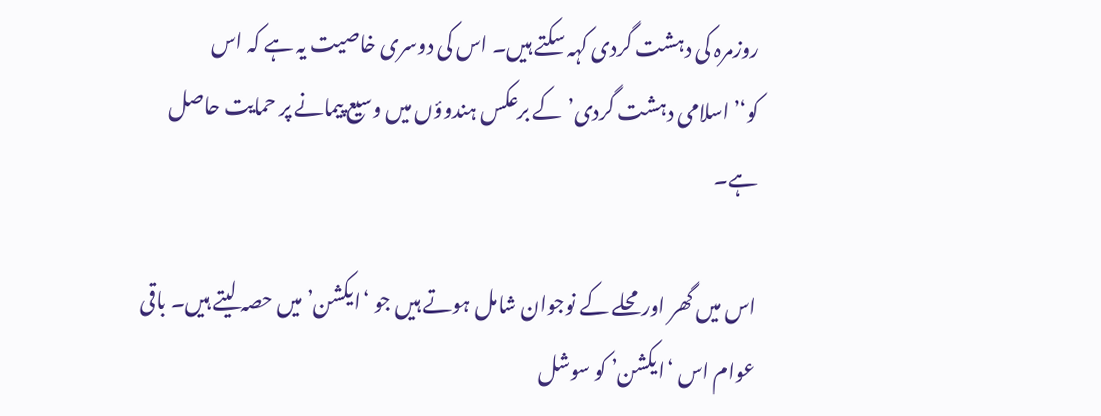روزمرہ کی دہشت گردی کہہ سکتے ہیں۔ اس کی دوسری خاصیت یہ ہے کہ اس کو‘’اسلامی دہشت گردی’کے برعکس ہندوؤں میں وسیع پیمانے پر حمایت حاصل ہے۔

اس میں گھر اورمحلے کے نوجوان شامل ہوتے ہیں جو ‘ایکشن’ میں حصہ لیتے ہیں۔ باقی عوام اس ‘ایکشن’ کو سوشل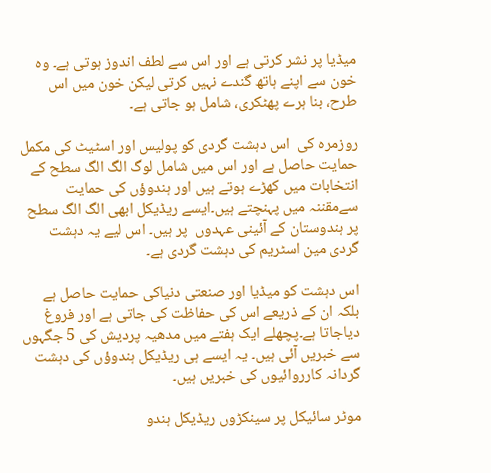میڈیا پر نشر کرتی ہے اور اس سے لطف اندوز ہوتی ہے۔ وہ خون سے اپنے ہاتھ گندے نہیں کرتی لیکن خون میں اس طرح، بنا ہرے پھٹکری، شامل ہو جاتی ہے۔

روزمرہ کی  اس دہشت گردی کو پولیس اور اسٹیٹ کی مکمل حمایت حاصل ہے اور اس میں شامل لوگ الگ الگ سطح کے انتخابات میں کھڑے ہوتے ہیں اور ہندوؤں کی حمایت  سےمقننہ میں پہنچتے ہیں۔ایسے ریڈیکل ابھی الگ الگ سطح پر ہندوستان کے آئینی عہدوں  پر ہیں۔ اس لیے یہ دہشت گردی مین اسٹریم کی دہشت گردی ہے۔

اس دہشت کو میڈیا اور صنعتی دنیاکی حمایت حاصل ہے بلکہ ان کے ذریعے اس کی حفاظت کی جاتی ہے اور فروغ دیاجاتا ہے۔پچھلے ایک ہفتے میں مدھیہ پردیش کی 5 جگہوں سے خبریں آئی ہیں۔ یہ ایسے ہی ریڈیکل ہندوؤں کی دہشت گردانہ کارروائیوں کی خبریں ہیں۔

موٹر سائیکل پر سینکڑوں ریڈیکل ہندو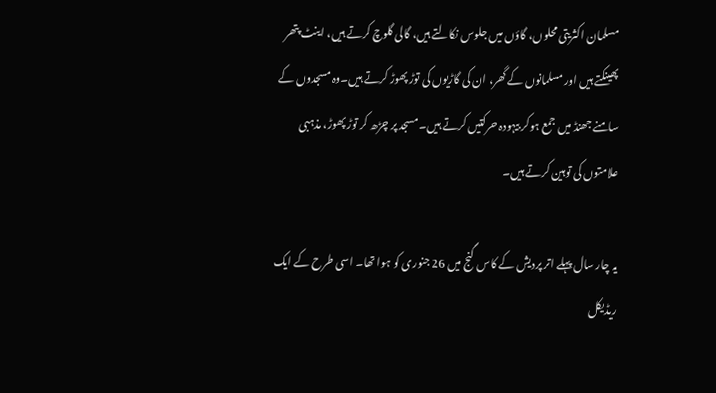مسلمان اکثریتی محلوں، گاؤں میں جلوس نکالتے ہیں، گالی گلوچ کرتے ہیں، اینٹ پتھر پھینکتے ہیں اور مسلمانوں کے گھر، ان کی گاڑیوں کی توڑ پھوڑ کرتے ہیں۔وہ مسجدوں کے سامنے جھنڈ میں جمع ہوکر بیہودہ حرکتیں کرتے ہیں۔ مسجد پر چڑھ کر توڑ پھوڑ، مذہبی علامتوں کی توہین کرتے ہیں۔

یہ چار سال پہلے اتر پردیش کے کاس گنج میں 26 جنوری کو ہوا تھا۔ اسی طرح کے ایک ریڈیکل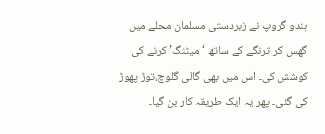ہندو گروپ نے زبردستی مسلمان محلے میں گھس کر ترنگے کے ساتھ ‘میٹنگ’ کرنے کی کوشش کی۔ اس میں بھی گالی گلوچ،توڑ پھوڑ کی گئی۔ پھر یہ ایک طریقہ کار بن گیا۔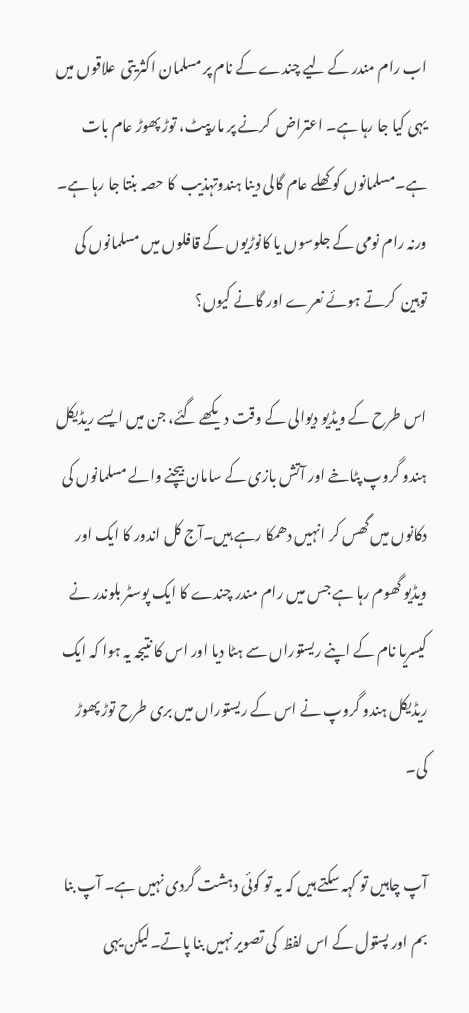اب رام مندر کے لیے چندے کے نام پر مسلمان اکثریتی  علاقوں میں یہی کیا جا رہا ہے۔ اعتراض  کرنے پر مارپیٹ، توڑ پھوڑ عام بات ہے۔مسلمانوں کو کھلے عام گالی دینا ہندوتہذیب  کا حصہ بنتا جا رہا ہے۔ ورنہ رام نومی کے جلوسوں یا کانوڑیوں کے قافلوں میں مسلمانوں کی توہین  کرتے ہوئے نعرے اور گانے کیوں؟

اس طرح کے ویڈیو دیوالی کے وقت دیکھے گئے، جن میں ایسے ریڈیکل ہندو گروپ پٹاخے اور آتش بازی کے سامان بیچنے والے مسلمانوں کی دکانوں میں گھس کر انہیں دھمکا رہے ہیں۔آج کل اندور کا ایک اور ویڈیو گھوم رہا ہے جس میں رام مندر چندے کا ایک پوسٹر بلوندر نے کیسریا نام کے اپنے ریستوراں سے ہٹا دیا اور اس کا نتیجہ یہ ہوا کہ ایک ریڈیکل ہندو گروپ نے اس کے ریستوراں میں بری طرح توڑ پھوڑ کی۔

آپ چاہیں تو کہہ سکتے ہیں کہ یہ تو کوئی دہشت گردی نہیں ہے۔ آپ بنا بم اور پستول کے اس لفظ  کی تصویر نہیں بنا پاتے۔لیکن یہی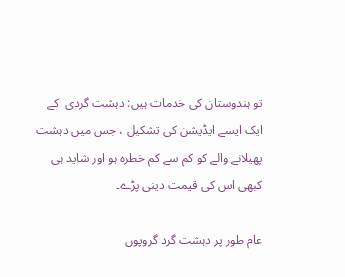تو ہندوستان کی خدمات ہیں: دہشت گردی  کے ایک ایسے ایڈیشن کی تشکیل ، جس میں دہشت پھیلانے والے کو کم سے کم خطرہ ہو اور شاید ہی کبھی اس کی قیمت دینی پڑے۔

عام طور پر دہشت گرد گروپوں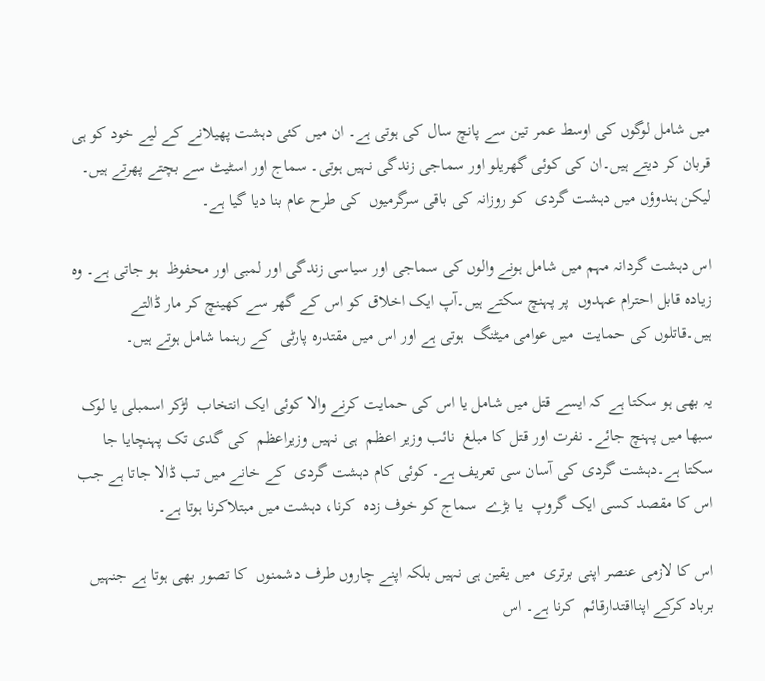میں شامل لوگوں کی اوسط عمر تین سے پانچ سال کی ہوتی ہے۔ ان میں کئی دہشت پھیلانے کے لیے خود کو ہی قربان کر دیتے ہیں۔ان کی کوئی گھریلو اور سماجی زندگی نہیں ہوتی۔ سماج اور اسٹیٹ سے بچتے پھرتے ہیں۔ لیکن ہندوؤں میں دہشت گردی  کو روزانہ کی باقی سرگرمیوں  کی طرح عام بنا دیا گیا ہے۔

اس دہشت گردانہ مہم میں شامل ہونے والوں کی سماجی اور سیاسی زندگی اور لمبی اور محفوظ  ہو جاتی ہے۔ وہ زیادہ قابل احترام عہدوں  پر پہنچ سکتے ہیں۔آپ ایک اخلاق کو اس کے گھر سے کھینچ کر مار ڈالتے ہیں۔قاتلوں کی حمایت  میں عوامی میٹنگ  ہوتی ہے اور اس میں مقتدرہ پارٹی  کے رہنما شامل ہوتے ہیں۔

یہ بھی ہو سکتا ہے کہ ایسے قتل میں شامل یا اس کی حمایت کرنے والا کوئی ایک انتخاب  لڑکر اسمبلی یا لوک سبھا میں پہنچ جائے۔ نفرت اور قتل کا مبلغ  نائب وزیر اعظم  ہی نہیں وزیراعظم  کی گدی تک پہنچایا جا سکتا ہے۔دہشت گردی کی آسان سی تعریف ہے۔ کوئی کام دہشت گردی  کے خانے میں تب ڈالا جاتا ہے جب اس کا مقصد کسی ایک گروپ  یا بڑے  سماج کو خوف زدہ  کرنا، دہشت میں مبتلاکرنا ہوتا ہے۔

اس کا لازمی عنصر اپنی برتری  میں یقین ہی نہیں بلکہ اپنے چاروں طرف دشمنوں  کا تصور بھی ہوتا ہے جنہیں برباد کرکے اپنااقتدارقائم  کرنا ہے۔ اس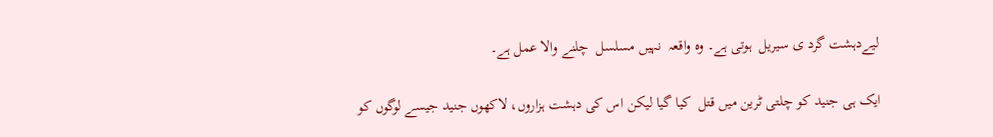لیےدہشت گرد ی سیریل  ہوتی ہے۔ وہ واقعہ  نہیں مسلسل  چلنے والا عمل ہے۔

ایک ہی جنید کو چلتی ٹرین میں قتل  کیا گیا لیکن اس کی دہشت ہزاروں، لاکھوں جنید جیسے لوگوں کو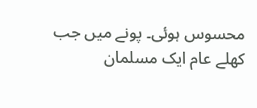محسوس ہوئی۔ پونے میں جب کھلے عام ایک مسلمان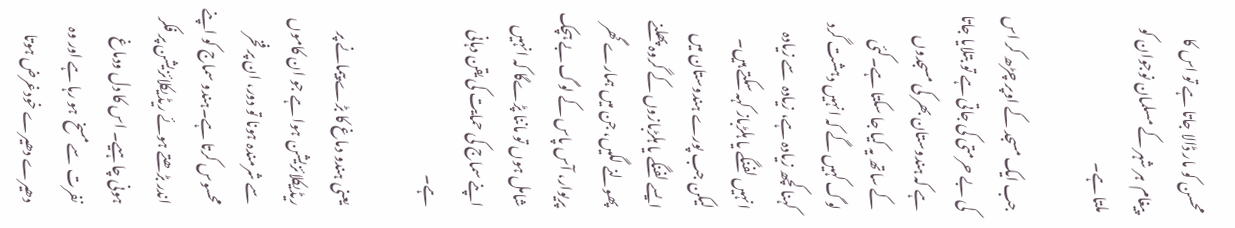محسن کو مار ڈالا جاتا ہے تو اس کا پیغام  ہر شہر کے مسلمان نوجوان کو ملتا ہے۔

جب ایک مسجد کے اوپر چڑھ کر اس کی بے حرمتی کی جاتی ہے تو بتلایا جاتا ہے کہ ہندوستان بھر کی مسجدوں کے ساتھ یہ کیا جا سکتا ہے۔کئی لوگ کہیں گے کہ انہیں دہشت گرد کہنا کچھ زیادہ ہے، زیادہ  سے زیادہ  انہیں لفنگے یا ہلڑباز کہہ سکتے ہیں۔ لیکن جب پورے ہندوستان میں ایسے لفنگے یا ہلڑبازوں کے گروہ پھلنے پھولنے لگیں، جن میں ہمارے گھر پریوار، آس پاس کے لوگ بے ہچک شامل ہوں تو ماننا پڑےگا کہ انہیں اپنے سماج کی حمایت کی یقن دہانی ہے۔

یعنی ہندو دماغ کا بڑے پیمانے پر ریڈیکلائزیشن ہوا ہے جو ان کاموں سے شرمندہ ہونا تو دور، ان پر فخر محسوس کرتا ہے۔ہندو سماج کو اپنے اندر بڑھتے ہوئے ریڈیکلائزیشن پر فکر ہونی چاہیے۔ اس کا دل ودماغ نفرت  سےمسخ  ہو رہا ہے اور وہ دھیرے دھیرے خودغرض ہوتا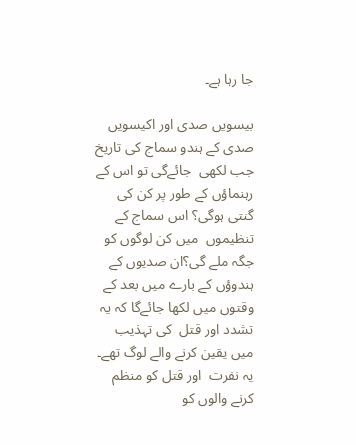جا رہا ہے۔

بیسویں صدی اور اکیسویں صدی کے ہندو سماج کی تاریخ  جب لکھی  جائےگی تو اس کے رہنماؤں کے طور پر کن کی گنتی ہوگی؟ اس سماج کے تنظیموں  میں کن لوگوں کو جگہ ملے گی؟ان صدیوں کے ہندوؤں کے بارے میں بعد کے وقتوں میں لکھا جائےگا کہ یہ تشدد اور قتل  کی تہذیب میں یقین کرنے والے لوگ تھے۔ یہ نفرت  اور قتل کو منظم کرنے والوں کو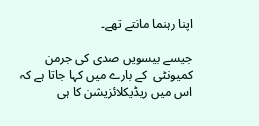اپنا رہنما مانتے تھے۔

جیسے بیسویں صدی کی جرمن کمیونٹی  کے بارے میں کہا جاتا ہے کہ اس میں ریڈیکلائزیشن کا ہی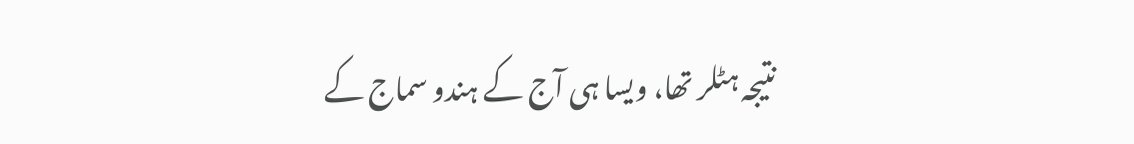نتیجہ ہٹلر تھا، ویسا ہی آج کے ہندو سماج کے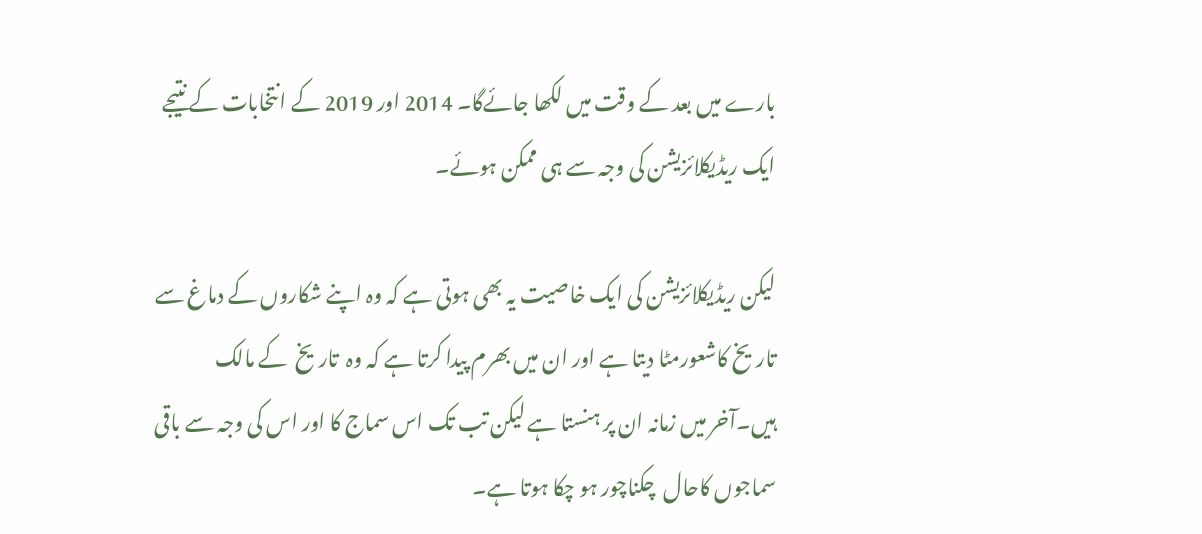بارے میں بعد کے وقت میں لکھا جائےگا۔ 2014 اور 2019 کے انتخابات کے نتیجے ایک ریڈیکلائزیشن کی وجہ سے ہی ممکن ہوئے۔

لیکن ریڈیکلائزیشن کی ایک خاصیت یہ بھی ہوتی ہے کہ وہ اپنے شکاروں کے دماغ سے تاریخ کاشعورمٹا دیتا ہے اور ان میں بھرم پیدا کرتا ہے کہ وہ  تاریخ  کے مالک  ہیں۔آخر میں زمانہ ان پر ہنستا ہے لیکن تب تک اس سماج کا اور اس کی وجہ سے باقی سماجوں کاحال  چکناچور ہو چکا ہوتا ہے۔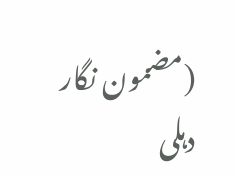(مضمون نگار دہلی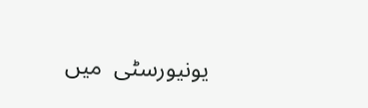یونیورسٹی  میں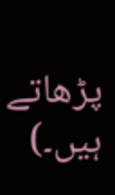پڑھاتے ہیں۔)